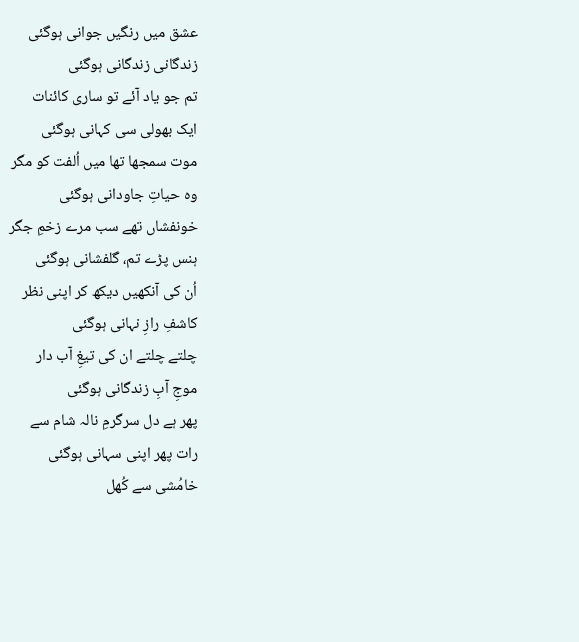عشق میں رنگیں جوانی ہوگئی
زندگانی زندگانی ہوگئی
تم جو یاد آئے تو ساری کائنات
ایک بھولی سی کہانی ہوگئی
موت سمجھا تھا میں اُلفت کو مگر
وہ حیاتِ جاودانی ہوگئی
خونفشاں تھے سب مرے زخمِ جگر
ہنس پڑے تم، گلفشانی ہوگئی
اُن کی آنکھیں دیکھ کر اپنی نظر
کاشفِ رازِ نہانی ہوگئی
چلتے چلتے ان کی تیغِ آب دار
موجِ آبِ زندگانی ہوگئی
پھر ہے دل سرگرمِ نالہ شام سے
رات پھر اپنی سہانی ہوگئی
خامُشی سے کُھل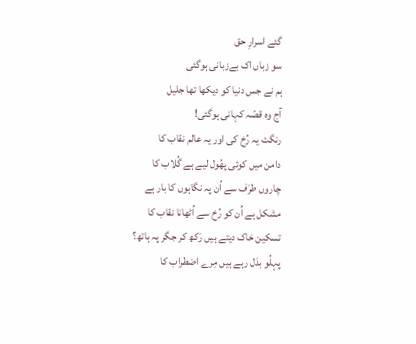گئے اسرارِ حق
سو زباں اک بےزبانی ہوگئی
ہم نے جس دنیا کو دیکھا تھا جلیل
آج وہ قصّہ کہانی ہوگئی!
رنگت یہ رُخ کی اور یہ عالم نقاب کا
دامن میں کوئی پھُول لیے ہے گُلاب کا
چاروں طرَف سے اُن پہ نگاہوں کا بار ہے
مشکل ہے اُن کو رُخ سے اُٹھانا نقاب کا
تسکین خاک دیتے ہیں رَکھ کر جگر پہ ہاتھ؟
پہلُو بدَل رہے ہیں مِرے اضطراب کا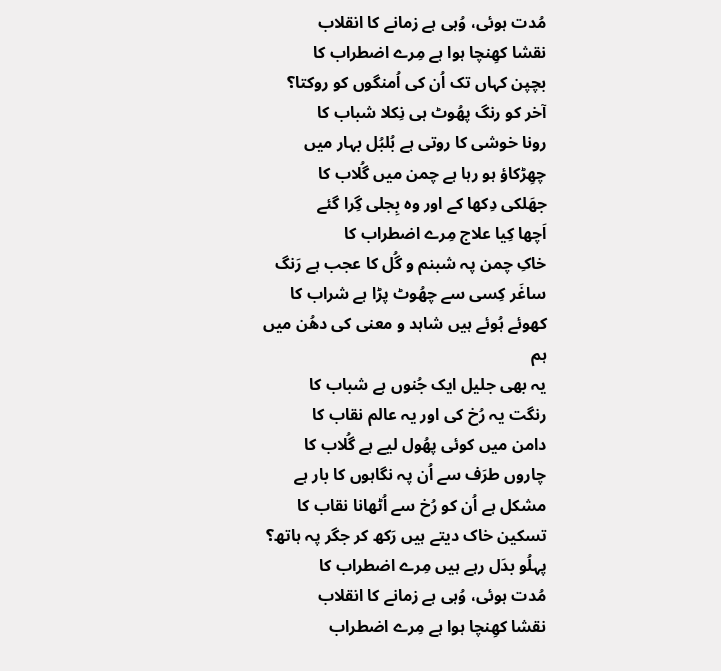مُدت ہوئی، وُہی ہے زمانے کا انقلاب
نقشا کھِنچا ہوا ہے مِرے اضطراب کا
بچپن کہاں تک اُن کی اُمنگوں کو روکتا؟
آخر کو رنگ پھُوٹ ہی نِکلا شباب کا
رونا خوشی کا روتی ہے بُلبُل بہار میں
چھِڑکاؤ ہو رہا ہے چمن میں گُلاب کا
جھَلکی دِکھا کے اور وہ بِجلی گِرا گئے
اَچھا کِیا علاج مِرے اضطراب کا
خاکِ چمن پہ شبنم و گُل کا عجب ہے رَنگ
ساغَر کِسی سے چھُوٹ پڑا ہے شراب کا
کھوئے ہُوئے ہیں شاہد و معنی کی دھُن میں ہم
یہ بھی جلیل ایک جُنوں ہے شباب کا
رنگت یہ رُخ کی اور یہ عالم نقاب کا
دامن میں کوئی پھُول لیے ہے گُلاب کا
چاروں طرَف سے اُن پہ نگاہوں کا بار ہے
مشکل ہے اُن کو رُخ سے اُٹھانا نقاب کا
تسکین خاک دیتے ہیں رَکھ کر جگر پہ ہاتھ؟
پہلُو بدَل رہے ہیں مِرے اضطراب کا
مُدت ہوئی، وُہی ہے زمانے کا انقلاب
نقشا کھِنچا ہوا ہے مِرے اضطراب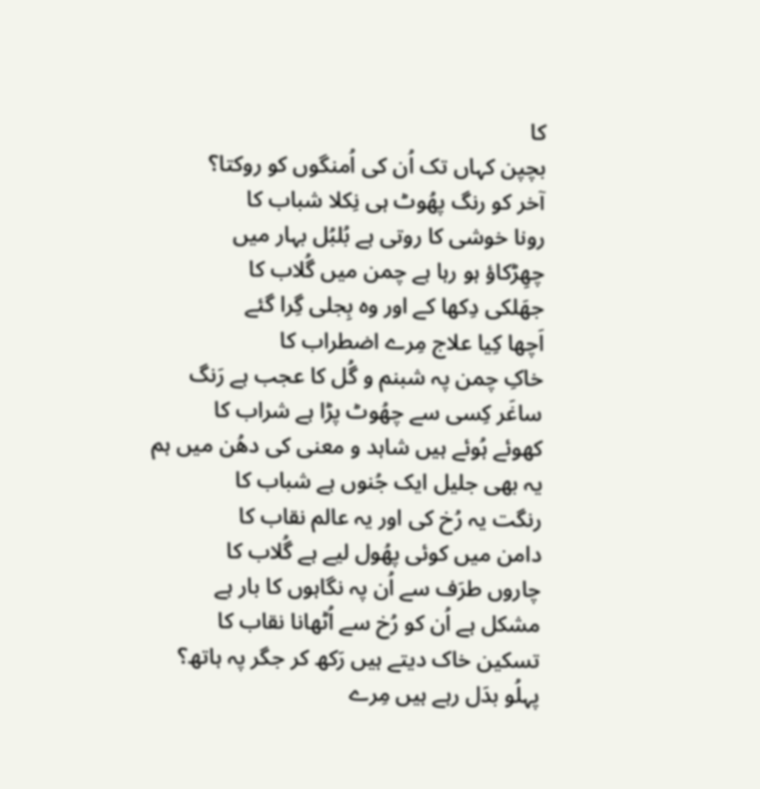کا
بچپن کہاں تک اُن کی اُمنگوں کو روکتا؟
آخر کو رنگ پھُوٹ ہی نِکلا شباب کا
رونا خوشی کا روتی ہے بُلبُل بہار میں
چھِڑکاؤ ہو رہا ہے چمن میں گُلاب کا
جھَلکی دِکھا کے اور وہ بِجلی گِرا گئے
اَچھا کِیا علاج مِرے اضطراب کا
خاکِ چمن پہ شبنم و گُل کا عجب ہے رَنگ
ساغَر کِسی سے چھُوٹ پڑا ہے شراب کا
کھوئے ہُوئے ہیں شاہد و معنی کی دھُن میں ہم
یہ بھی جلیل ایک جُنوں ہے شباب کا
رنگت یہ رُخ کی اور یہ عالم نقاب کا
دامن میں کوئی پھُول لیے ہے گُلاب کا
چاروں طرَف سے اُن پہ نگاہوں کا بار ہے
مشکل ہے اُن کو رُخ سے اُٹھانا نقاب کا
تسکین خاک دیتے ہیں رَکھ کر جگر پہ ہاتھ؟
پہلُو بدَل رہے ہیں مِرے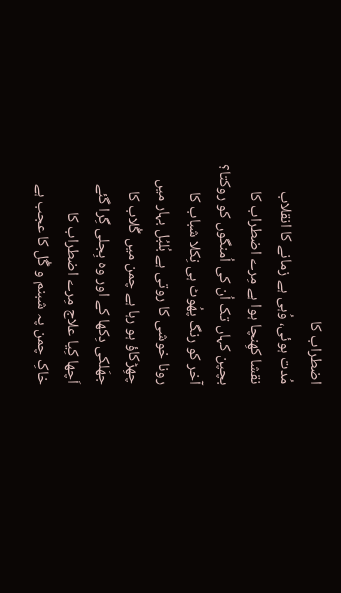اضطراب کا
مُدت ہوئی، وُہی ہے زمانے کا انقلاب
نقشا کھِنچا ہوا ہے مِرے اضطراب کا
بچپن کہاں تک اُن کی اُمنگوں کو روکتا؟
آخر کو رنگ پھُوٹ ہی نِکلا شباب کا
رونا خوشی کا روتی ہے بُلبُل بہار میں
چھِڑکاؤ ہو رہا ہے چمن میں گُلاب کا
جھَلکی دِکھا کے اور وہ بِجلی گِرا گئے
اَچھا کِیا علاج مِرے اضطراب کا
خاکِ چمن پہ شبنم و گُل کا عجب ہے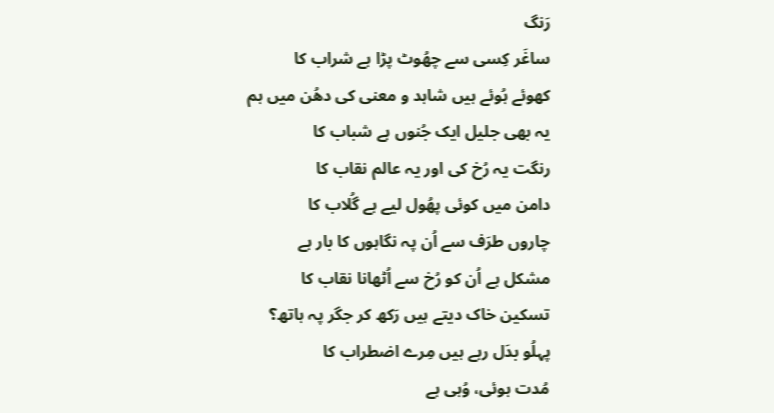رَنگ
ساغَر کِسی سے چھُوٹ پڑا ہے شراب کا
کھوئے ہُوئے ہیں شاہد و معنی کی دھُن میں ہم
یہ بھی جلیل ایک جُنوں ہے شباب کا
رنگت یہ رُخ کی اور یہ عالم نقاب کا
دامن میں کوئی پھُول لیے ہے گُلاب کا
چاروں طرَف سے اُن پہ نگاہوں کا بار ہے
مشکل ہے اُن کو رُخ سے اُٹھانا نقاب کا
تسکین خاک دیتے ہیں رَکھ کر جگر پہ ہاتھ؟
پہلُو بدَل رہے ہیں مِرے اضطراب کا
مُدت ہوئی، وُہی ہے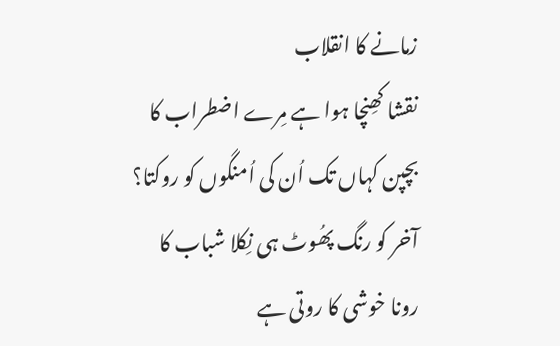زمانے کا انقلاب
نقشا کھِنچا ہوا ہے مِرے اضطراب کا
بچپن کہاں تک اُن کی اُمنگوں کو روکتا؟
آخر کو رنگ پھُوٹ ہی نِکلا شباب کا
رونا خوشی کا روتی ہے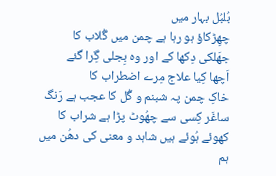بُلبُل بہار میں
چھِڑکاؤ ہو رہا ہے چمن میں گُلاب کا
جھَلکی دِکھا کے اور وہ بِجلی گِرا گئے
اَچھا کِیا علاج مِرے اضطراب کا
خاکِ چمن پہ شبنم و گُل کا عجب ہے رَنگ
ساغَر کِسی سے چھُوٹ پڑا ہے شراب کا
کھوئے ہُوئے ہیں شاہد و معنی کی دھُن میں ہم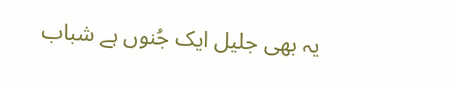یہ بھی جلیل ایک جُنوں ہے شباب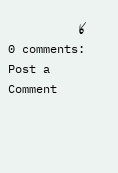کا
0 comments:
Post a Comment